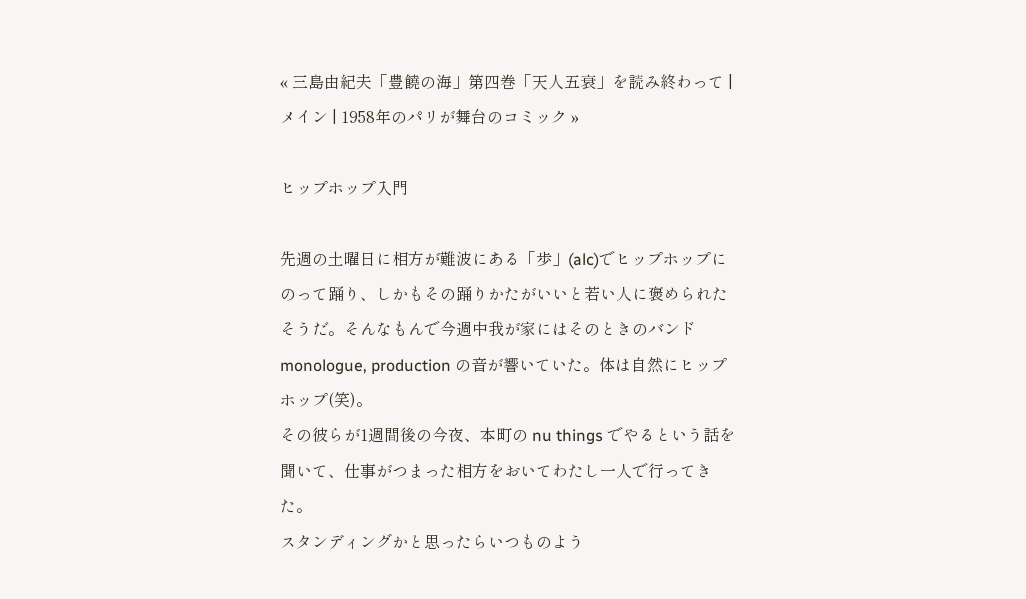« 三島由紀夫「豊饒の海」第四巻「天人五衰」を読み終わって | メイン | 1958年のパリが舞台のコミック »

ヒップホップ入門

先週の土曜日に相方が難波にある「歩」(alc)でヒップホップにのって踊り、しかもその踊りかたがいいと若い人に褒められたそうだ。そんなもんで今週中我が家にはそのときのバンド monologue, production の音が響いていた。体は自然にヒップホップ(笑)。
その彼らが1週間後の今夜、本町の nu things でやるという話を聞いて、仕事がつまった相方をおいてわたし一人で行ってきた。
スタンディングかと思ったらいつものよう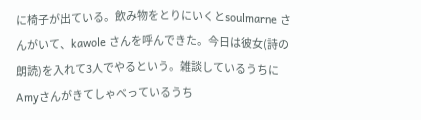に椅子が出ている。飲み物をとりにいくとsoulmarne さんがいて、kawole さんを呼んできた。今日は彼女(詩の朗読)を入れて3人でやるという。雑談しているうちにAmyさんがきてしゃべっているうち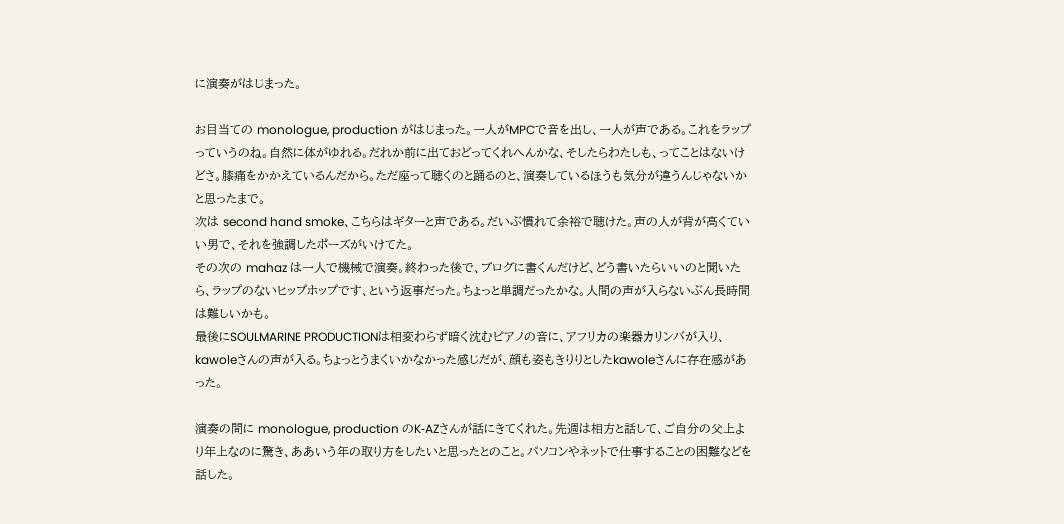に演奏がはじまった。

お目当ての monologue, production がはじまった。一人がMPCで音を出し、一人が声である。これをラップっていうのね。自然に体がゆれる。だれか前に出ておどってくれへんかな、そしたらわたしも、ってことはないけどさ。膝痛をかかえているんだから。ただ座って聴くのと踊るのと、演奏しているほうも気分が違うんじゃないかと思ったまで。
次は second hand smoke、こちらはギターと声である。だいぶ慣れて余裕で聴けた。声の人が背が高くていい男で、それを強調したポーズがいけてた。
その次の mahaz は一人で機械で演奏。終わった後で、ブログに書くんだけど、どう書いたらいいのと聞いたら、ラップのないヒップホップです、という返事だった。ちょっと単調だったかな。人間の声が入らないぶん長時間は難しいかも。
最後にSOULMARINE PRODUCTIONは相変わらず暗く沈むピアノの音に、アフリカの楽器カリンバが入り、kawoleさんの声が入る。ちょっとうまくいかなかった感じだが、顔も姿もきりりとしたkawoleさんに存在感があった。

演奏の間に monologue, production のK‐AZさんが話にきてくれた。先週は相方と話して、ご自分の父上より年上なのに驚き、ああいう年の取り方をしたいと思ったとのこと。パソコンやネットで仕事することの困難などを話した。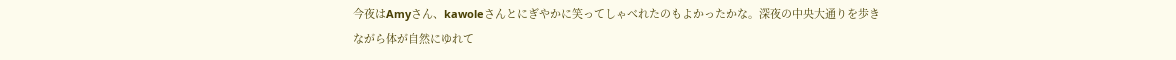今夜はAmyさん、kawoleさんとにぎやかに笑ってしゃべれたのもよかったかな。深夜の中央大通りを歩きながら体が自然にゆれて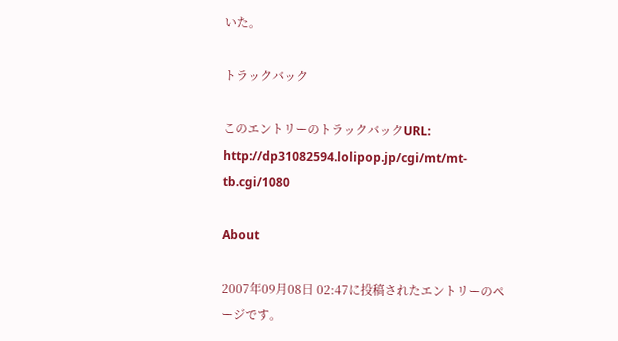いた。

トラックバック

このエントリーのトラックバックURL:
http://dp31082594.lolipop.jp/cgi/mt/mt-tb.cgi/1080

About

2007年09月08日 02:47に投稿されたエントリーのページです。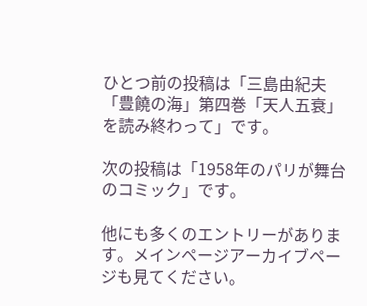ひとつ前の投稿は「三島由紀夫「豊饒の海」第四巻「天人五衰」を読み終わって」です。

次の投稿は「1958年のパリが舞台のコミック」です。

他にも多くのエントリーがあります。メインページアーカイブページも見てください。